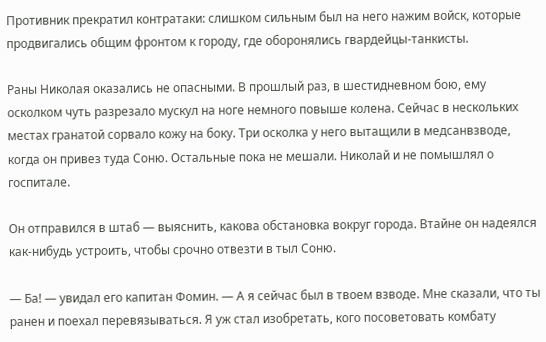Противник прекратил контратаки: слишком сильным был на него нажим войск, которые продвигались общим фронтом к городу, где оборонялись гвардейцы-танкисты.

Раны Николая оказались не опасными. В прошлый раз, в шестидневном бою, ему осколком чуть разрезало мускул на ноге немного повыше колена. Сейчас в нескольких местах гранатой сорвало кожу на боку. Три осколка у него вытащили в медсанвзводе, когда он привез туда Соню. Остальные пока не мешали. Николай и не помышлял о госпитале.

Он отправился в штаб — выяснить, какова обстановка вокруг города. Втайне он надеялся как-нибудь устроить, чтобы срочно отвезти в тыл Соню.

— Ба! — увидал его капитан Фомин. — А я сейчас был в твоем взводе. Мне сказали, что ты ранен и поехал перевязываться. Я уж стал изобретать, кого посоветовать комбату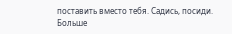поставить вместо тебя. Садись, посиди. Больше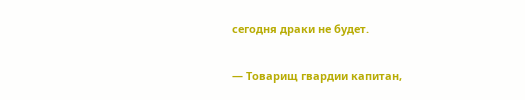сегодня драки не будет.

— Товарищ гвардии капитан,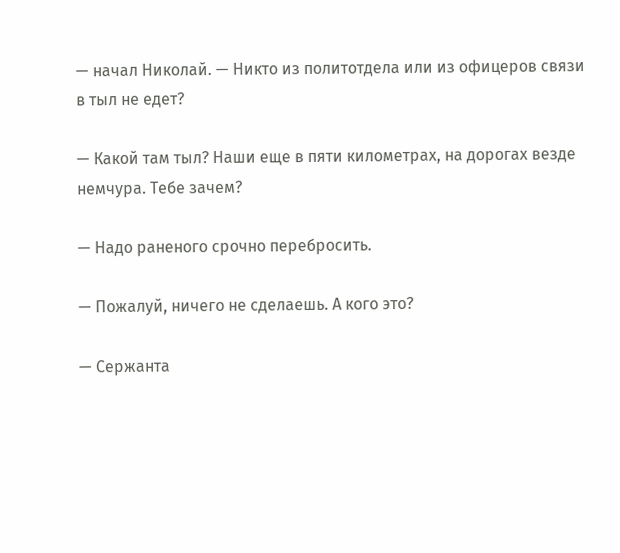— начал Николай. — Никто из политотдела или из офицеров связи в тыл не едет?

— Какой там тыл? Наши еще в пяти километрах, на дорогах везде немчура. Тебе зачем?

— Надо раненого срочно перебросить.

— Пожалуй, ничего не сделаешь. А кого это?

— Сержанта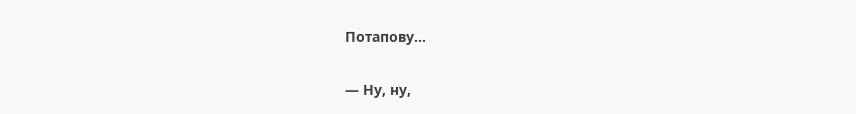Потапову…

— Ну, ну,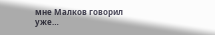мне Малков говорил уже…